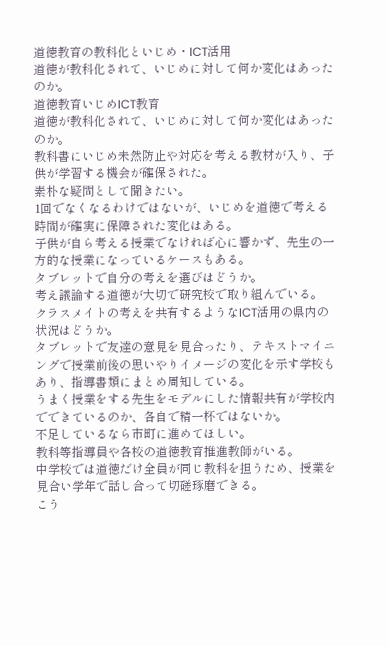道徳教育の教科化といじめ・ICT活用
道徳が教科化されて、いじめに対して何か変化はあったのか。
道徳教育いじめICT教育
道徳が教科化されて、いじめに対して何か変化はあったのか。
教科書にいじめ未然防止や対応を考える教材が入り、子供が学習する機会が確保された。
素朴な疑問として聞きたい。
1回でなくなるわけではないが、いじめを道徳で考える時間が確実に保障された変化はある。
子供が自ら考える授業でなければ心に響かず、先生の一方的な授業になっているケースもある。
タブレットで自分の考えを選びはどうか。
考え議論する道徳が大切で研究校で取り組んでいる。
クラスメイトの考えを共有するようなICT活用の県内の状況はどうか。
タブレットで友達の意見を見合ったり、テキストマイニングで授業前後の思いやりイメージの変化を示す学校もあり、指導書類にまとめ周知している。
うまく授業をする先生をモデルにした情報共有が学校内でできているのか、各自で精一杯ではないか。
不足しているなら市町に進めてほしい。
教科等指導員や各校の道徳教育推進教師がいる。
中学校では道徳だけ全員が同じ教科を担うため、授業を見合い学年で話し合って切磋琢磨できる。
こう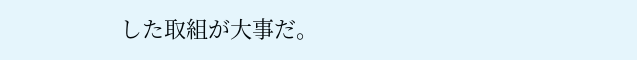した取組が大事だ。